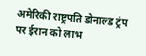अमेरिकी राष्ट्रपति डोनाल्ड ट्रंप पर ईरान को लाभ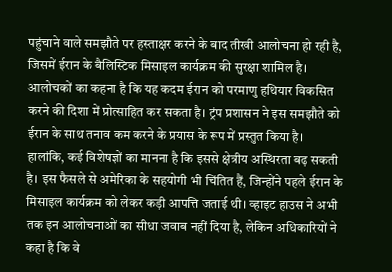पहुंचाने वाले समझौते पर हस्ताक्षर करने के बाद तीखी आलोचना हो रही है, जिसमें ईरान के बैलिस्टिक मिसाइल कार्यक्रम की सुरक्षा शामिल है। आलोचकों का कहना है कि यह कदम ईरान को परमाणु हथियार विकसित करने की दिशा में प्रोत्साहित कर सकता है। ट्रंप प्रशासन ने इस समझौते को ईरान के साथ तनाव कम करने के प्रयास के रूप में प्रस्तुत किया है। हालांकि, कई विशेषज्ञों का मानना है कि इससे क्षेत्रीय अस्थिरता बढ़ सकती है। इस फैसले से अमेरिका के सहयोगी भी चिंतित हैं, जिन्होंने पहले ईरान के मिसाइल कार्यक्रम को लेकर कड़ी आपत्ति जताई थी। व्हाइट हाउस ने अभी तक इन आलोचनाओं का सीधा जवाब नहीं दिया है, लेकिन अधिकारियों ने कहा है कि वे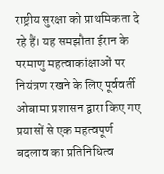राष्ट्रीय सुरक्षा को प्राथमिकता दे रहे हैं। यह समझौता ईरान के परमाणु महत्वाकांक्षाओं पर नियंत्रण रखने के लिए पूर्ववर्ती ओबामा प्रशासन द्वारा किए गए प्रयासों से एक महत्वपूर्ण बदलाव का प्रतिनिधित्व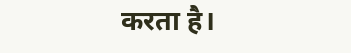करता है।